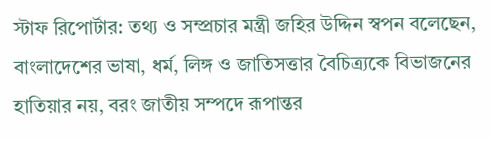স্টাফ রিপোর্টার: তথ্য ও সম্প্রচার মন্ত্রী জহির উদ্দিন স্বপন বলেছেন, বাংলাদেশের ভাষা, ধর্ম, লিঙ্গ ও জাতিসত্তার বৈচিত্র্যকে বিভাজনের হাতিয়ার নয়, বরং জাতীয় সম্পদে রূপান্তর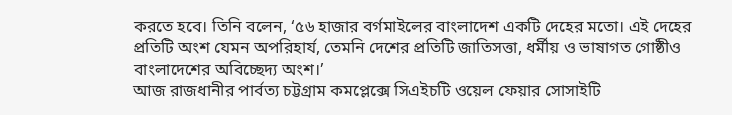করতে হবে। তিনি বলেন, ‘৫৬ হাজার বর্গমাইলের বাংলাদেশ একটি দেহের মতো। এই দেহের প্রতিটি অংশ যেমন অপরিহার্য, তেমনি দেশের প্রতিটি জাতিসত্তা, ধর্মীয় ও ভাষাগত গোষ্ঠীও বাংলাদেশের অবিচ্ছেদ্য অংশ।’
আজ রাজধানীর পার্বত্য চট্টগ্রাম কমপ্লেক্সে সিএইচটি ওয়েল ফেয়ার সোসাইটি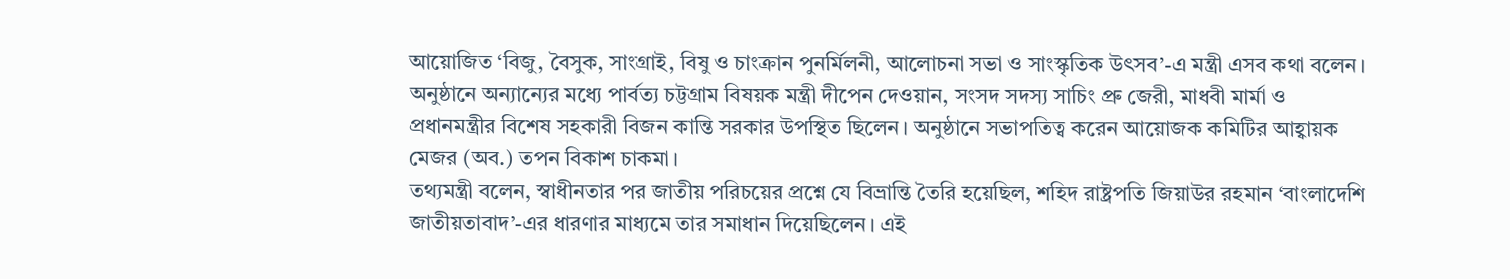আয়োজিত ‘বিজু, বৈসুক, সাংগ্রাই, বিষু ও চাংক্রান পুনর্মিলনী, আলোচনা সভা ও সাংস্কৃতিক উৎসব’-এ মন্ত্রী এসব কথা বলেন। অনুষ্ঠানে অন্যান্যের মধ্যে পার্বত্য চট্টগ্রাম বিষয়ক মন্ত্রী দীপেন দেওয়ান, সংসদ সদস্য সাচিং প্রু জেরী, মাধবী মার্মা ও প্রধানমন্ত্রীর বিশেষ সহকারী বিজন কান্তি সরকার উপস্থিত ছিলেন। অনুষ্ঠানে সভাপতিত্ব করেন আয়োজক কমিটির আহ্বায়ক মেজর (অব.) তপন বিকাশ চাকমা।
তথ্যমন্ত্রী বলেন, স্বাধীনতার পর জাতীয় পরিচয়ের প্রশ্নে যে বিভ্রান্তি তৈরি হয়েছিল, শহিদ রাষ্ট্রপতি জিয়াউর রহমান ‘বাংলাদেশি জাতীয়তাবাদ’-এর ধারণার মাধ্যমে তার সমাধান দিয়েছিলেন। এই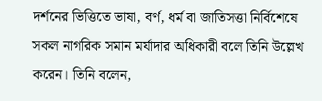দর্শনের ভিত্তিতে ভাষা, বর্ণ, ধর্ম বা জাতিসত্তা নির্বিশেষে সকল নাগরিক সমান মর্যাদার অধিকারী বলে তিনি উল্লেখ করেন। তিনি বলেন,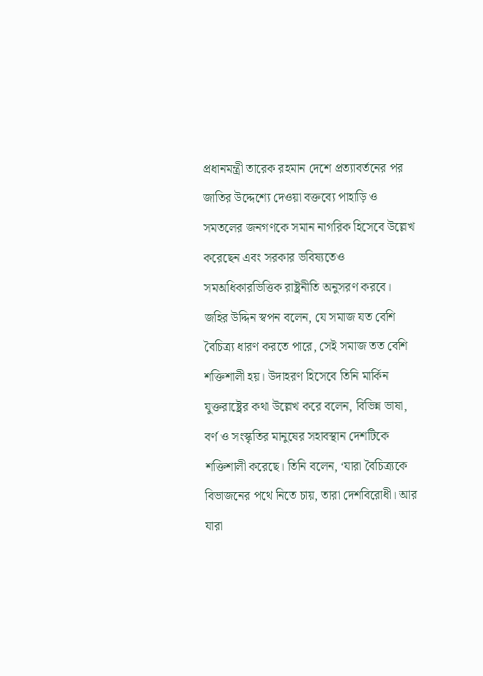প্রধানমন্ত্রী তারেক রহমান দেশে প্রত্যাবর্তনের পর জাতির উদ্দেশ্যে দেওয়া বক্তব্যে পাহাড়ি ও সমতলের জনগণকে সমান নাগরিক হিসেবে উল্লেখ করেছেন এবং সরকার ভবিষ্যতেও সমঅধিকারভিত্তিক রাষ্ট্রনীতি অনুসরণ করবে।
জহির উদ্দিন স্বপন বলেন, যে সমাজ যত বেশি বৈচিত্র্য ধারণ করতে পারে, সেই সমাজ তত বেশি শক্তিশালী হয়। উদাহরণ হিসেবে তিনি মার্কিন যুক্তরাষ্ট্রের কথা উল্লেখ করে বলেন, বিভিন্ন ভাষা, বর্ণ ও সংস্কৃতির মানুষের সহাবস্থান দেশটিকে শক্তিশালী করেছে। তিনি বলেন, ‘যারা বৈচিত্র্যকে বিভাজনের পথে নিতে চায়, তারা দেশবিরোধী। আর যারা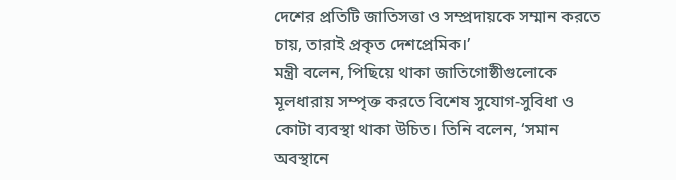দেশের প্রতিটি জাতিসত্তা ও সম্প্রদায়কে সম্মান করতে চায়, তারাই প্রকৃত দেশপ্রেমিক।’
মন্ত্রী বলেন, পিছিয়ে থাকা জাতিগোষ্ঠীগুলোকে মূলধারায় সম্পৃক্ত করতে বিশেষ সুযোগ-সুবিধা ও কোটা ব্যবস্থা থাকা উচিত। তিনি বলেন, ‘সমান অবস্থানে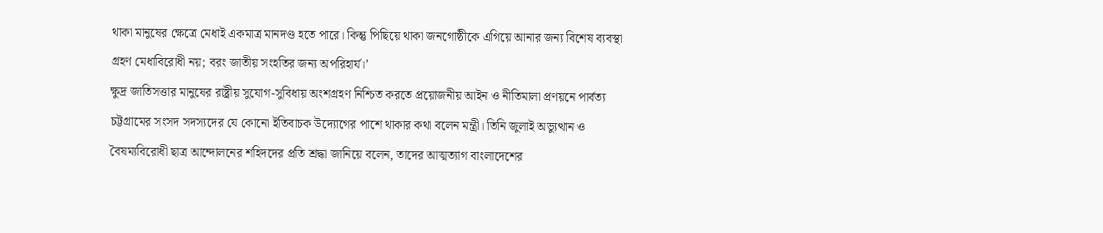থাকা মানুষের ক্ষেত্রে মেধাই একমাত্র মানদণ্ড হতে পারে। কিন্তু পিছিয়ে থাকা জনগোষ্ঠীকে এগিয়ে আনার জন্য বিশেষ ব্যবস্থা গ্রহণ মেধাবিরোধী নয়; বরং জাতীয় সংহতির জন্য অপরিহার্য।’
ক্ষুদ্র জাতিসত্তার মানুষের রাষ্ট্রীয় সুযোগ-সুবিধায় অংশগ্রহণ নিশ্চিত করতে প্রয়োজনীয় আইন ও নীতিমালা প্রণয়নে পার্বত্য চট্টগ্রামের সংসদ সদস্যদের যে কোনো ইতিবাচক উদ্যোগের পাশে থাকার কথা বলেন মন্ত্রী। তিনি জুলাই অভ্যুত্থান ও বৈষম্যবিরোধী ছাত্র আন্দোলনের শহিদদের প্রতি শ্রদ্ধা জানিয়ে বলেন, তাদের আত্মত্যাগ বাংলাদেশের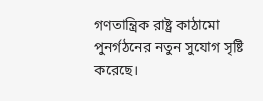গণতান্ত্রিক রাষ্ট্র কাঠামো পুনর্গঠনের নতুন সুযোগ সৃষ্টি করেছে।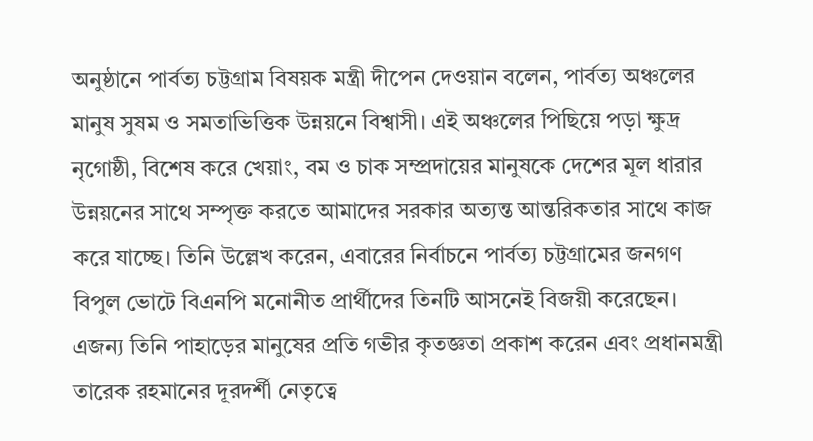অনুষ্ঠানে পার্বত্য চট্টগ্রাম বিষয়ক মন্ত্রী দীপেন দেওয়ান বলেন, পার্বত্য অঞ্চলের মানুষ সুষম ও সমতাভিত্তিক উন্নয়নে বিশ্বাসী। এই অঞ্চলের পিছিয়ে পড়া ক্ষুদ্র নৃগোষ্ঠী, বিশেষ করে খেয়াং, বম ও চাক সম্প্রদায়ের মানুষকে দেশের মূল ধারার উন্নয়নের সাথে সম্পৃক্ত করতে আমাদের সরকার অত্যন্ত আন্তরিকতার সাথে কাজ করে যাচ্ছে। তিনি উল্লেখ করেন, এবারের নির্বাচনে পার্বত্য চট্টগ্রামের জনগণ বিপুল ভোটে বিএনপি মনোনীত প্রার্থীদের তিনটি আসনেই বিজয়ী করেছেন। এজন্য তিনি পাহাড়ের মানুষের প্রতি গভীর কৃতজ্ঞতা প্রকাশ করেন এবং প্রধানমন্ত্রী তারেক রহমানের দূরদর্শী নেতৃত্বে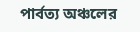পার্বত্য অঞ্চলের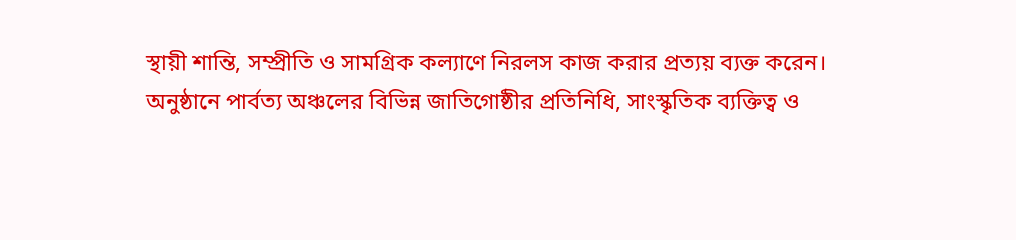স্থায়ী শান্তি, সম্প্রীতি ও সামগ্রিক কল্যাণে নিরলস কাজ করার প্রত্যয় ব্যক্ত করেন।
অনুষ্ঠানে পার্বত্য অঞ্চলের বিভিন্ন জাতিগোষ্ঠীর প্রতিনিধি, সাংস্কৃতিক ব্যক্তিত্ব ও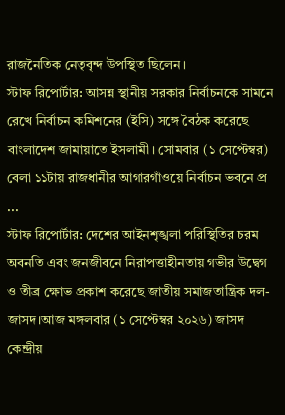রাজনৈতিক নেতৃবৃন্দ উপস্থিত ছিলেন।
স্টাফ রিপোর্টার: আসন্ন স্থানীয় সরকার নির্বাচনকে সামনে রেখে নির্বাচন কমিশনের (ইসি) সঙ্গে বৈঠক করেছে বাংলাদেশ জামায়াতে ইসলামী। সোমবার (১ সেপ্টেম্বর) বেলা ১১টায় রাজধানীর আগারগাঁওয়ে নির্বাচন ভবনে প্র ...
স্টাফ রিপোর্টার: দেশের আইনশৃঙ্খলা পরিস্থিতির চরম অবনতি এবং জনজীবনে নিরাপত্তাহীনতায় গভীর উদ্বেগ ও তীব্র ক্ষোভ প্রকাশ করেছে জাতীয় সমাজতান্ত্রিক দল-জাসদ।আজ মঙ্গলবার (১ সেপ্টেম্বর ২০২৬) জাসদ কেন্দ্রীয়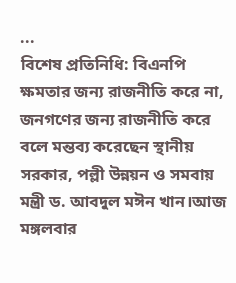...
বিশেষ প্রতিনিধি: বিএনপি ক্ষমতার জন্য রাজনীতি করে না, জনগণের জন্য রাজনীতি করে বলে মন্তব্য করেছেন স্থানীয় সরকার, পল্লী উন্নয়ন ও সমবায় মন্ত্রী ড. আবদুল মঈন খান।আজ মঙ্গলবার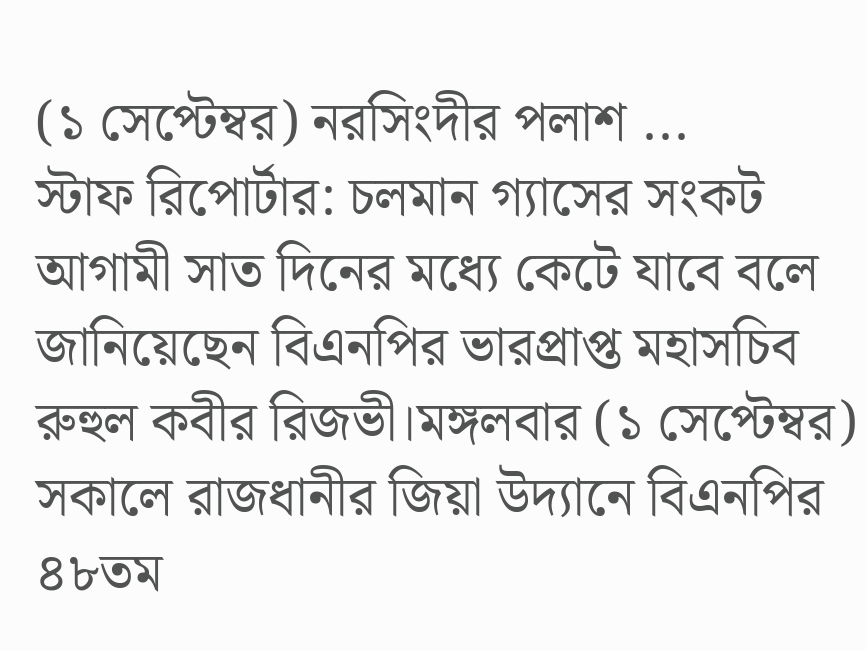(১ সেপ্টেম্বর) নরসিংদীর পলাশ ...
স্টাফ রিপোর্টার: চলমান গ্যাসের সংকট আগামী সাত দিনের মধ্যে কেটে যাবে বলে জানিয়েছেন বিএনপির ভারপ্রাপ্ত মহাসচিব রুহুল কবীর রিজভী।মঙ্গলবার (১ সেপ্টেম্বর) সকালে রাজধানীর জিয়া উদ্যানে বিএনপির ৪৮তম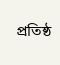প্রতিষ্ঠ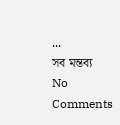...
সব মন্তব্য
No Comments